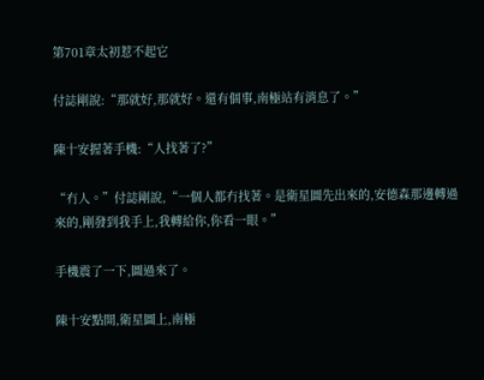第701章太初惹不起它

付誌剛說:“那就好,那就好。還有個事,南極站有消息了。”

陳十安握著手機:“人找著了?”

“冇人。”付誌剛說,“一個人都冇找著。是衛星圖先出來的,安德森那邊轉過來的,剛發到我手上,我轉給你,你看一眼。”

手機震了一下,圖過來了。

陳十安點開,衛星圖上,南極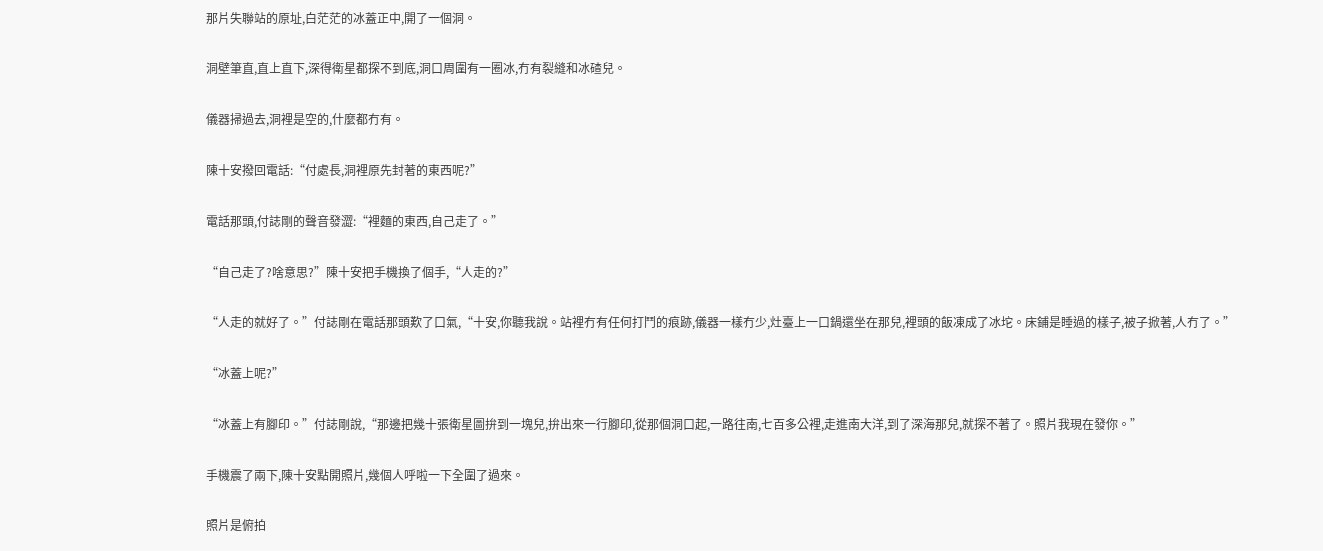那片失聯站的原址,白茫茫的冰蓋正中,開了一個洞。

洞壁筆直,直上直下,深得衛星都探不到底,洞口周圍有一圈冰,冇有裂縫和冰碴兒。

儀器掃過去,洞裡是空的,什麼都冇有。

陳十安撥回電話:“付處長,洞裡原先封著的東西呢?”

電話那頭,付誌剛的聲音發澀:“裡麵的東西,自己走了。”

“自己走了?啥意思?”陳十安把手機換了個手,“人走的?”

“人走的就好了。”付誌剛在電話那頭歎了口氣,“十安,你聽我說。站裡冇有任何打鬥的痕跡,儀器一樣冇少,灶臺上一口鍋還坐在那兒,裡頭的飯凍成了冰坨。床鋪是睡過的樣子,被子掀著,人冇了。”

“冰蓋上呢?”

“冰蓋上有腳印。”付誌剛說,“那邊把幾十張衛星圖拚到一塊兒,拚出來一行腳印,從那個洞口起,一路往南,七百多公裡,走進南大洋,到了深海那兒,就探不著了。照片我現在發你。”

手機震了兩下,陳十安點開照片,幾個人呼啦一下全圍了過來。

照片是俯拍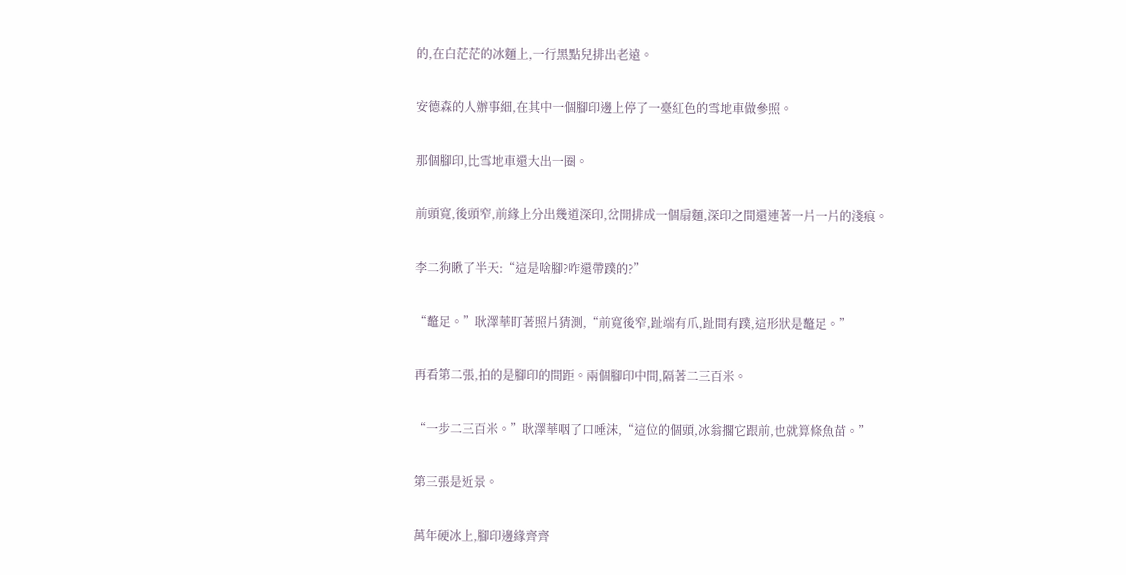的,在白茫茫的冰麵上,一行黑點兒排出老遠。

安德森的人辦事細,在其中一個腳印邊上停了一臺紅色的雪地車做參照。

那個腳印,比雪地車還大出一圈。

前頭寬,後頭窄,前緣上分出幾道深印,岔開排成一個扇麵,深印之間還連著一片一片的淺痕。

李二狗瞅了半天:“這是啥腳?咋還帶蹼的?”

“鼇足。”耿澤華盯著照片猜測,“前寬後窄,趾端有爪,趾間有蹼,這形狀是鼇足。”

再看第二張,拍的是腳印的間距。兩個腳印中間,隔著二三百米。

“一步二三百米。”耿澤華咽了口唾沫,“這位的個頭,冰翁擱它跟前,也就算條魚苗。”

第三張是近景。

萬年硬冰上,腳印邊緣齊齊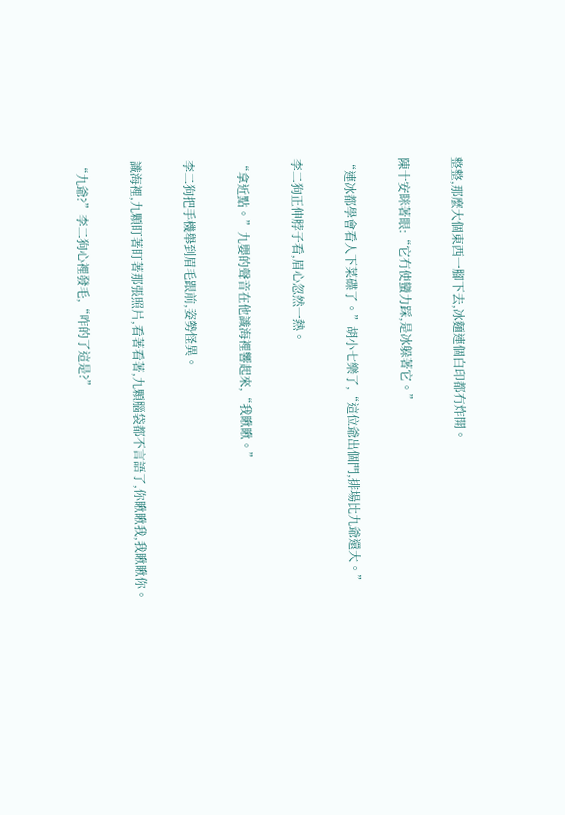整整,那麼大個東西一腳下去,冰麵連個白印都冇炸開。

陳十安眯著眼:“它冇使蠻力踩,是冰躲著它。”

“連冰都學會看人下菜碟了。”胡小七樂了,“這位爺出個門,排場比九爺還大。”

李二狗正伸脖子看,眉心忽然一熱。

“拿近點。”九嬰的聲音在他識海裡響起來,“我瞅瞅。”

李二狗把手機舉到眉毛跟前,姿勢怪異。

識海裡,九顆盯著盯著那張照片,看著看著,九顆腦袋都不言語了,你瞅瞅我,我瞅瞅你。

“九爺?”李二狗心裡發毛,“咋的了這是?”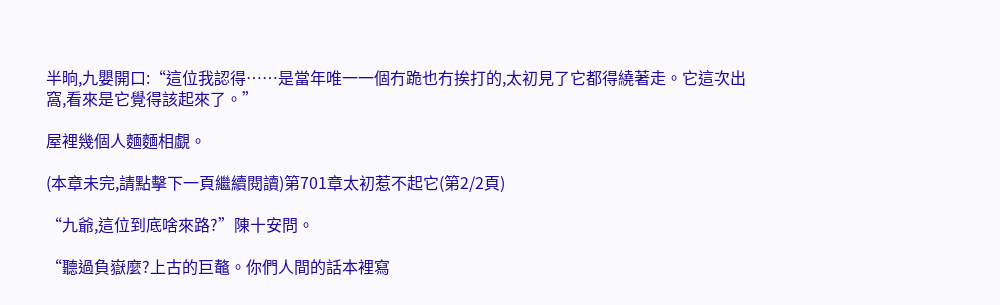半晌,九嬰開口:“這位我認得……是當年唯一一個冇跪也冇挨打的,太初見了它都得繞著走。它這次出窩,看來是它覺得該起來了。”

屋裡幾個人麵麵相覷。

(本章未完,請點擊下一頁繼續閱讀)第701章太初惹不起它(第2/2頁)

“九爺,這位到底啥來路?”陳十安問。

“聽過負嶽麼?上古的巨鼇。你們人間的話本裡寫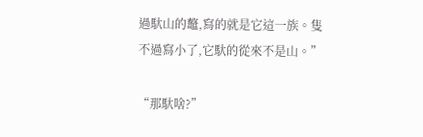過馱山的鼇,寫的就是它這一族。隻不過寫小了,它馱的從來不是山。”

“那馱啥?”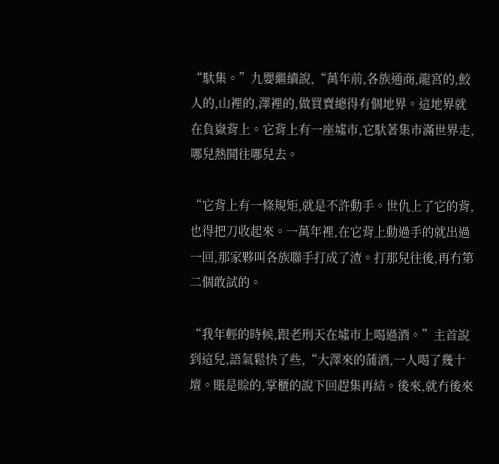“馱集。”九嬰繼續說,“萬年前,各族通商,龍宮的,鮫人的,山裡的,澤裡的,做買賣總得有個地界。這地界就在負嶽背上。它背上有一座墟市,它馱著集市滿世界走,哪兒熱鬨往哪兒去。

“它背上有一條規矩,就是不許動手。世仇上了它的背,也得把刀收起來。一萬年裡,在它背上動過手的就出過一回,那家夥叫各族聯手打成了渣。打那兒往後,再冇第二個敢試的。

“我年輕的時候,跟老刑天在墟市上喝過酒。”主首說到這兒,語氣鬆快了些,“大澤來的蒲酒,一人喝了幾十壇。賬是賒的,掌櫃的說下回趕集再結。後來,就冇後來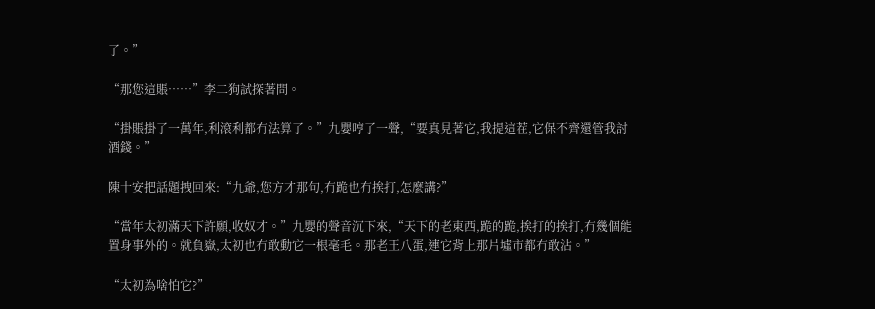了。”

“那您這賬……”李二狗試探著問。

“掛賬掛了一萬年,利滾利都冇法算了。”九嬰哼了一聲,“要真見著它,我提這茬,它保不齊還管我討酒錢。”

陳十安把話題拽回來:“九爺,您方才那句,冇跪也冇挨打,怎麼講?”

“當年太初滿天下許願,收奴才。”九嬰的聲音沉下來,“天下的老東西,跪的跪,挨打的挨打,冇幾個能置身事外的。就負嶽,太初也冇敢動它一根毫毛。那老王八蛋,連它背上那片墟市都冇敢沾。”

“太初為啥怕它?”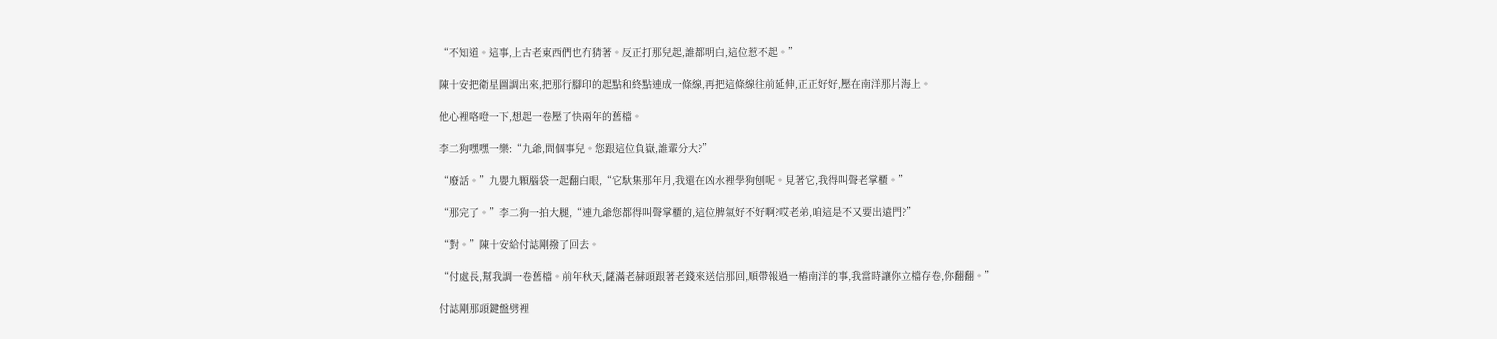“不知道。這事,上古老東西們也冇猜著。反正打那兒起,誰都明白,這位惹不起。”

陳十安把衛星圖調出來,把那行腳印的起點和終點連成一條線,再把這條線往前延伸,正正好好,壓在南洋那片海上。

他心裡咯噔一下,想起一卷壓了快兩年的舊檔。

李二狗嘿嘿一樂:“九爺,問個事兒。您跟這位負嶽,誰輩分大?”

“廢話。”九嬰九顆腦袋一起翻白眼,“它馱集那年月,我還在凶水裡學狗刨呢。見著它,我得叫聲老掌櫃。”

“那完了。”李二狗一拍大腿,“連九爺您都得叫聲掌櫃的,這位脾氣好不好啊?哎老弟,咱這是不又要出遠門?”

“對。”陳十安給付誌剛撥了回去。

“付處長,幫我調一卷舊檔。前年秋天,薩滿老赫頭跟著老錢來送信那回,順帶報過一樁南洋的事,我當時讓你立檔存卷,你翻翻。”

付誌剛那頭鍵盤劈裡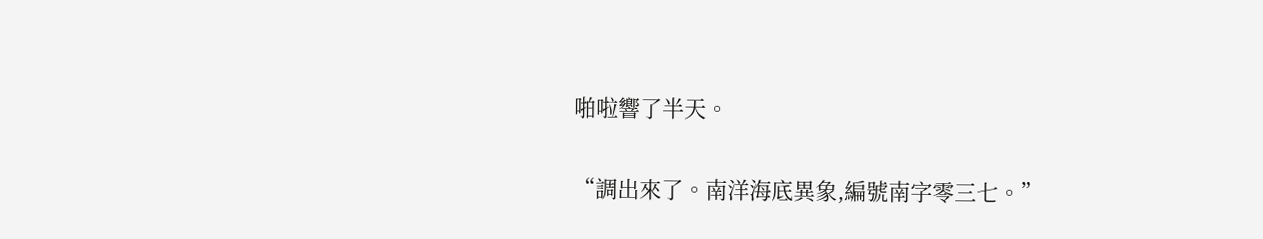啪啦響了半天。

“調出來了。南洋海底異象,編號南字零三七。”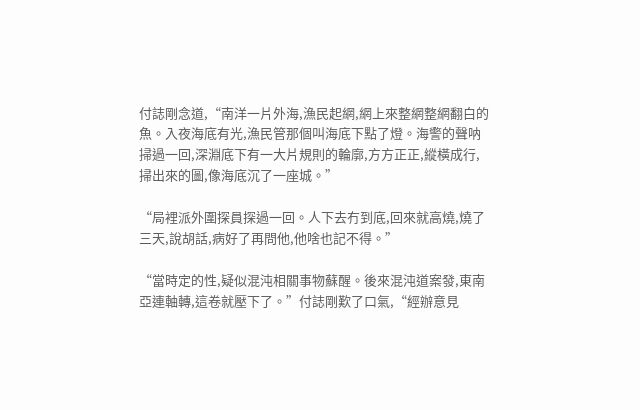付誌剛念道,“南洋一片外海,漁民起網,網上來整網整網翻白的魚。入夜海底有光,漁民管那個叫海底下點了燈。海警的聲呐掃過一回,深淵底下有一大片規則的輪廓,方方正正,縱橫成行,掃出來的圖,像海底沉了一座城。”

“局裡派外圍探員探過一回。人下去冇到底,回來就高燒,燒了三天,說胡話,病好了再問他,他啥也記不得。”

“當時定的性,疑似混沌相關事物蘇醒。後來混沌道案發,東南亞連軸轉,這卷就壓下了。”付誌剛歎了口氣,“經辦意見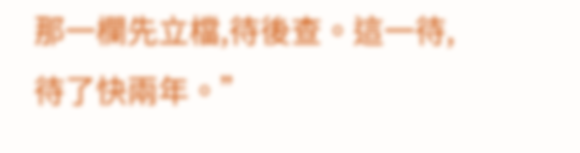那一欄先立檔,待後查。這一待,待了快兩年。”